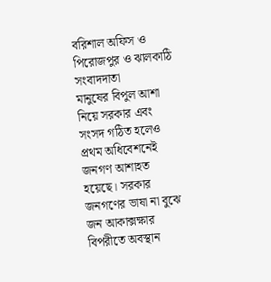বরিশাল অফিস ও পিরোজপুর ও ঝালকাঠি সংবাদদাতা
মানুষের বিপুল আশা নিয়ে সরকার এবং সংসদ গঠিত হলেও প্রথম অধিবেশনেই জনগণ আশাহত হয়েছে। সরকার জনগণের ভাষা না বুঝে জন আকাক্সক্ষার বিপরীতে অবস্থান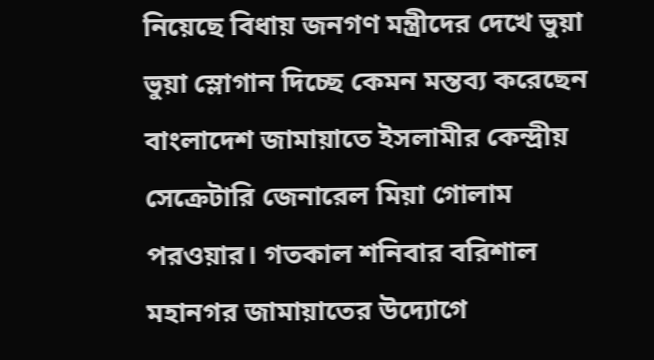নিয়েছে বিধায় জনগণ মন্ত্রীদের দেখে ভুয়া ভুয়া স্লোগান দিচ্ছে কেমন মন্তব্য করেছেন বাংলাদেশ জামায়াতে ইসলামীর কেন্দ্রীয় সেক্রেটারি জেনারেল মিয়া গোলাম পরওয়ার। গতকাল শনিবার বরিশাল মহানগর জামায়াতের উদ্যোগে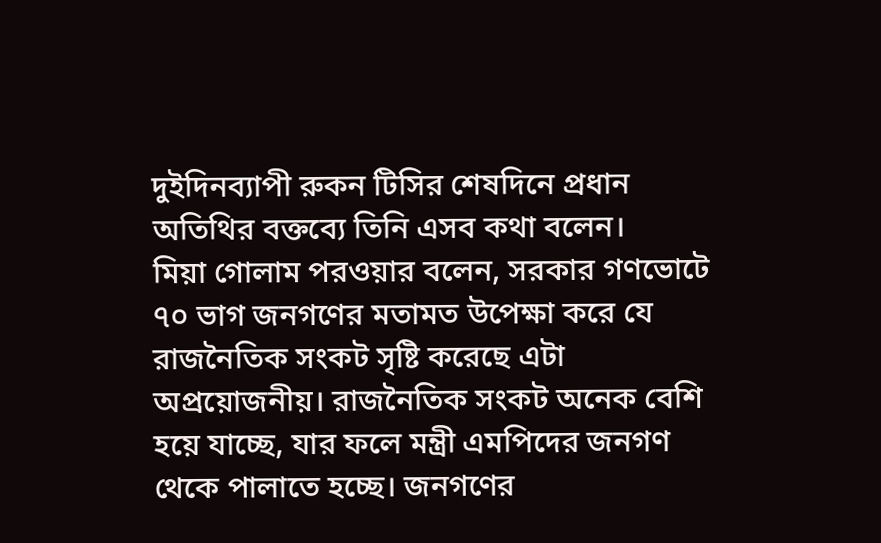দুইদিনব্যাপী রুকন টিসির শেষদিনে প্রধান অতিথির বক্তব্যে তিনি এসব কথা বলেন।
মিয়া গোলাম পরওয়ার বলেন, সরকার গণভোটে ৭০ ভাগ জনগণের মতামত উপেক্ষা করে যে রাজনৈতিক সংকট সৃষ্টি করেছে এটা অপ্রয়োজনীয়। রাজনৈতিক সংকট অনেক বেশি হয়ে যাচ্ছে, যার ফলে মন্ত্রী এমপিদের জনগণ থেকে পালাতে হচ্ছে। জনগণের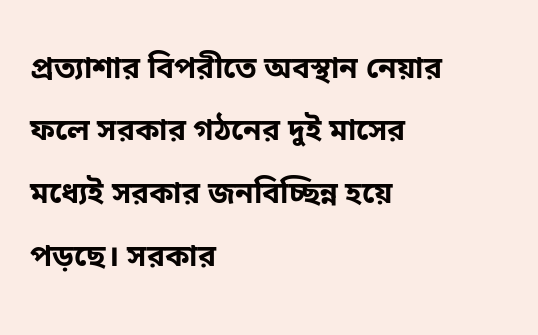প্রত্যাশার বিপরীতে অবস্থান নেয়ার ফলে সরকার গঠনের দুই মাসের মধ্যেই সরকার জনবিচ্ছিন্ন হয়ে পড়ছে। সরকার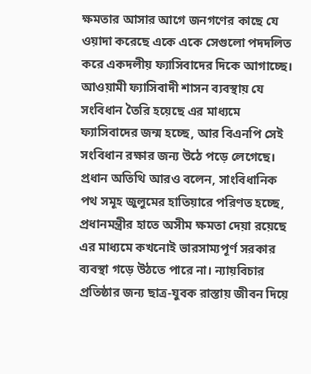ক্ষমতার আসার আগে জনগণের কাছে যে ওয়াদা করেছে একে একে সেগুলো পদদলিত করে একদলীয় ফ্যাসিবাদের দিকে আগাচ্ছে। আওয়ামী ফ্যাসিবাদী শাসন ব্যবস্থায় যে সংবিধান তৈরি হয়েছে এর মাধ্যমে ফ্যাসিবাদের জন্ম হচ্ছে, আর বিএনপি সেই সংবিধান রক্ষার জন্য উঠে পড়ে লেগেছে।
প্রধান অতিথি আরও বলেন, সাংবিধানিক পথ সমূহ জুলুমের হাতিয়ারে পরিণত হচ্ছে, প্রধানমন্ত্রীর হাতে অসীম ক্ষমতা দেয়া রয়েছে এর মাধ্যমে কখনোই ভারসাম্যপূর্ণ সরকার ব্যবস্থা গড়ে উঠতে পারে না। ন্যায়বিচার প্রতিষ্ঠার জন্য ছাত্র-যুবক রাস্তায় জীবন দিয়ে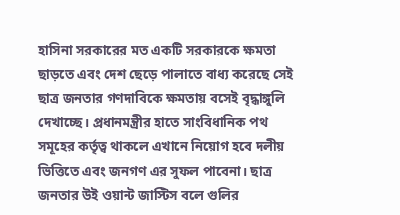হাসিনা সরকারের মত একটি সরকারকে ক্ষমতা ছাড়তে এবং দেশ ছেড়ে পালাতে বাধ্য করেছে সেই ছাত্র জনতার গণদাবিকে ক্ষমতায় বসেই বৃদ্ধাঙ্গুলি দেখাচ্ছে। প্রধানমন্ত্রীর হাতে সাংবিধানিক পথ সমূহের কর্তৃত্ব থাকলে এখানে নিয়োগ হবে দলীয় ভিত্তিতে এবং জনগণ এর সুফল পাবেনা। ছাত্র জনতার উই ওয়ান্ট জাস্টিস বলে গুলির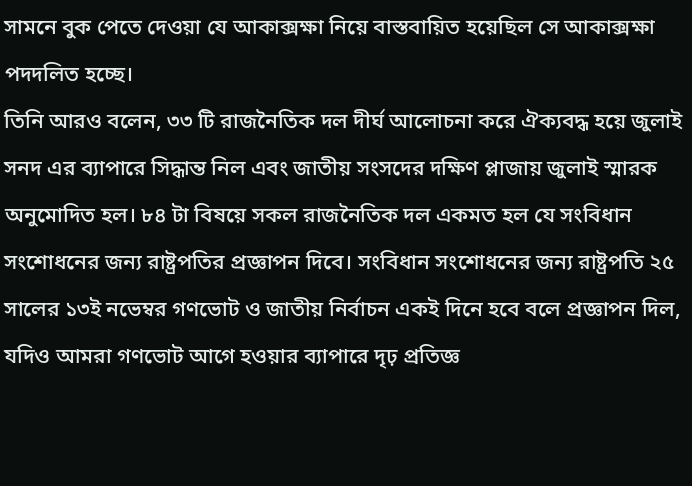সামনে বুক পেতে দেওয়া যে আকাক্সক্ষা নিয়ে বাস্তবায়িত হয়েছিল সে আকাক্সক্ষা পদদলিত হচ্ছে।
তিনি আরও বলেন, ৩৩ টি রাজনৈতিক দল দীর্ঘ আলোচনা করে ঐক্যবদ্ধ হয়ে জুলাই সনদ এর ব্যাপারে সিদ্ধান্ত নিল এবং জাতীয় সংসদের দক্ষিণ প্লাজায় জুলাই স্মারক অনুমোদিত হল। ৮৪ টা বিষয়ে সকল রাজনৈতিক দল একমত হল যে সংবিধান সংশোধনের জন্য রাষ্ট্রপতির প্রজ্ঞাপন দিবে। সংবিধান সংশোধনের জন্য রাষ্ট্রপতি ২৫ সালের ১৩ই নভেম্বর গণভোট ও জাতীয় নির্বাচন একই দিনে হবে বলে প্রজ্ঞাপন দিল, যদিও আমরা গণভোট আগে হওয়ার ব্যাপারে দৃঢ় প্রতিজ্ঞ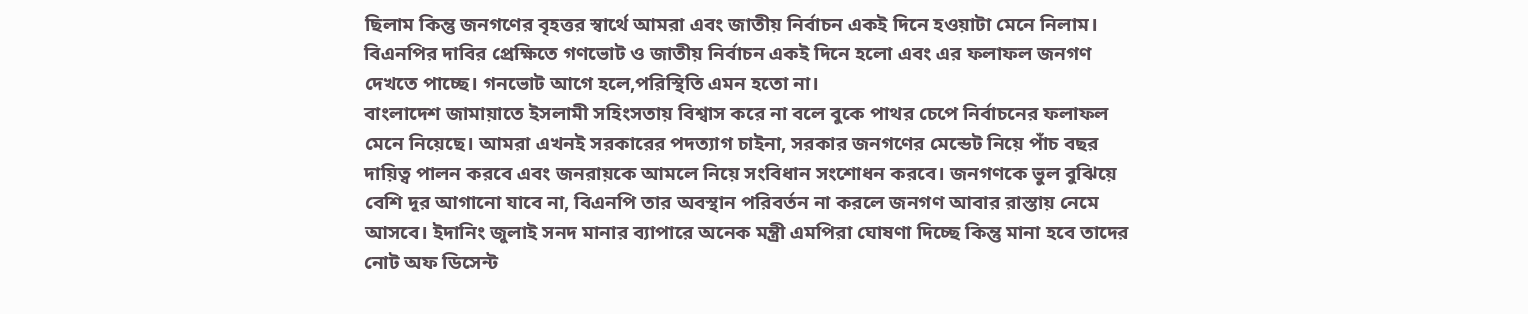ছিলাম কিন্তু জনগণের বৃহত্তর স্বার্থে আমরা এবং জাতীয় নির্বাচন একই দিনে হওয়াটা মেনে নিলাম। বিএনপির দাবির প্রেক্ষিতে গণভোট ও জাতীয় নির্বাচন একই দিনে হলো এবং এর ফলাফল জনগণ দেখতে পাচ্ছে। গনভোট আগে হলে,পরিস্থিতি এমন হতো না।
বাংলাদেশ জামায়াতে ইসলামী সহিংসতায় বিশ্বাস করে না বলে বুকে পাথর চেপে নির্বাচনের ফলাফল মেনে নিয়েছে। আমরা এখনই সরকারের পদত্যাগ চাইনা, সরকার জনগণের মেন্ডেট নিয়ে পাঁচ বছর দায়িত্ব পালন করবে এবং জনরায়কে আমলে নিয়ে সংবিধান সংশোধন করবে। জনগণকে ভুল বুঝিয়ে বেশি দূর আগানো যাবে না, বিএনপি তার অবস্থান পরিবর্তন না করলে জনগণ আবার রাস্তায় নেমে আসবে। ইদানিং জুলাই সনদ মানার ব্যাপারে অনেক মন্ত্রী এমপিরা ঘোষণা দিচ্ছে কিন্তু মানা হবে তাদের নোট অফ ডিসেন্ট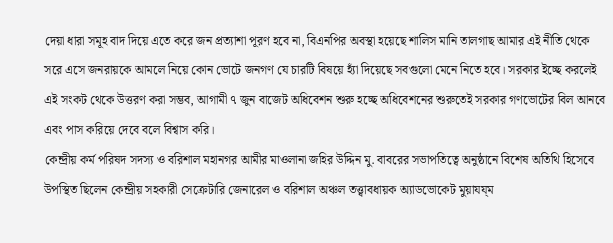দেয়া ধারা সমূহ বাদ দিয়ে এতে করে জন প্রত্যাশা পূরণ হবে না, বিএনপির অবস্থা হয়েছে শালিস মানি তালগাছ আমার এই নীতি থেকে সরে এসে জনরায়কে আমলে নিয়ে কোন ভোটে জনগণ যে চারটি বিষয়ে হ্যাঁ দিয়েছে সবগুলো মেনে নিতে হবে। সরকার ইচ্ছে করলেই এই সংকট থেকে উত্তরণ করা সম্ভব, আগামী ৭ জুন বাজেট অধিবেশন শুরু হচ্ছে অধিবেশনের শুরুতেই সরকার গণভোটের বিল আনবে এবং পাস করিয়ে দেবে বলে বিশ্বাস করি।
কেন্দ্রীয় কর্ম পরিষদ সদস্য ও বরিশাল মহানগর আমীর মাওলানা জহির উদ্দিন মু. বাবরের সভাপতিত্বে অনুষ্ঠানে বিশেষ অতিথি হিসেবে উপস্থিত ছিলেন কেন্দ্রীয় সহকারী সেক্রেটারি জেনারেল ও বরিশাল অঞ্চল তত্ত্বাবধায়ক অ্যাডভোকেট মুয়াযয্ম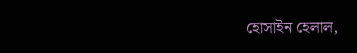হোসাইন হেলাল,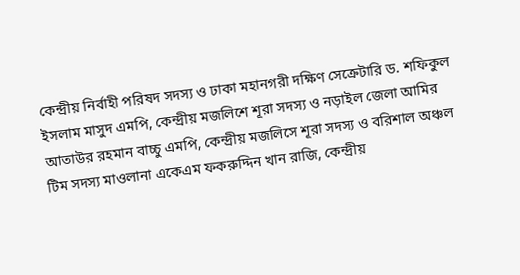কেন্দ্রীয় নির্বাহী পরিষদ সদস্য ও ঢাকা মহানগরী দক্ষিণ সেক্রেটারি ড. শফিকুল ইসলাম মাসুদ এমপি, কেন্দ্রীয় মজলিশে শূরা সদস্য ও নড়াইল জেলা আমির আতাউর রহমান বাচ্চু এমপি, কেন্দ্রীয় মজলিসে শূরা সদস্য ও বরিশাল অঞ্চল টিম সদস্য মাওলানা একেএম ফকরুদ্দিন খান রাজি, কেন্দ্রীয়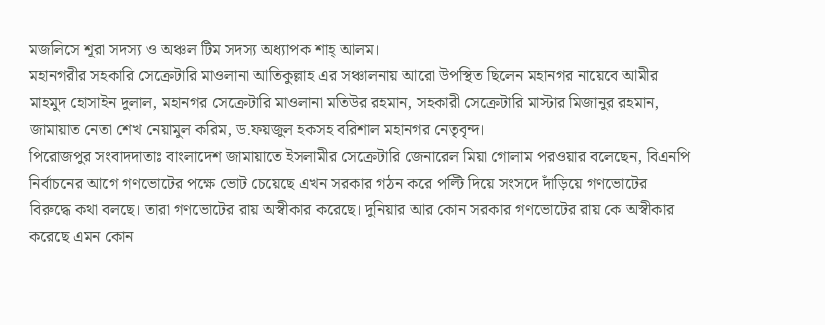মজলিসে শূরা সদস্য ও অঞ্চল টিম সদস্য অধ্যাপক শাহ্ আলম।
মহানগরীর সহকারি সেক্রেটারি মাওলানা আতিকুল্লাহ এর সঞ্চালনায় আরো উপস্থিত ছিলেন মহানগর নায়েবে আমীর মাহমুদ হোসাইন দুলাল, মহানগর সেক্রেটারি মাওলানা মতিউর রহমান, সহকারী সেক্রেটারি মাস্টার মিজানুর রহমান, জামায়াত নেতা শেখ নেয়ামুল করিম, ড.ফয়জুল হকসহ বরিশাল মহানগর নেতৃবৃন্দ।
পিরোজপুর সংবাদদাতাঃ বাংলাদেশ জামায়াতে ইসলামীর সেক্রেটারি জেনারেল মিয়া গোলাম পরওয়ার বলেছেন, বিএনপি নির্বাচনের আগে গণভোটের পক্ষে ভোট চেয়েছে এখন সরকার গঠন করে পল্টি দিয়ে সংসদে দাঁড়িয়ে গণভোটের বিরুদ্ধে কথা বলছে। তারা গণভোটের রায় অস্বীকার করেছে। দুনিয়ার আর কোন সরকার গণভোটের রায় কে অস্বীকার করেছে এমন কোন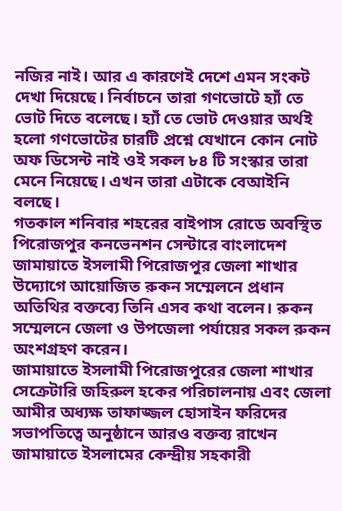নজির নাই। আর এ কারণেই দেশে এমন সংকট দেখা দিয়েছে। নির্বাচনে তারা গণভোটে হ্যাঁ তে ভোট দিতে বলেছে। হ্যাঁ তে ভোট দেওয়ার অর্থই হলো গণভোটের চারটি প্রশ্নে যেখানে কোন নোট অফ ডিসেন্ট নাই ওই সকল ৮৪ টি সংস্কার তারা মেনে নিয়েছে। এখন তারা এটাকে বেআইনি বলছে।
গতকাল শনিবার শহরের বাইপাস রোডে অবস্থিত পিরোজপুর কনভেনশন সেন্টারে বাংলাদেশ জামায়াতে ইসলামী পিরোজপুর জেলা শাখার উদ্যোগে আয়োজিত রুকন সম্মেলনে প্রধান অতিথির বক্তব্যে তিনি এসব কথা বলেন। রুকন সম্মেলনে জেলা ও উপজেলা পর্যায়ের সকল রুকন অংশগ্রহণ করেন।
জামায়াতে ইসলামী পিরোজপুরের জেলা শাখার সেক্রেটারি জহিরুল হকের পরিচালনায় এবং জেলা আমীর অধ্যক্ষ তাফাজ্জল হোসাইন ফরিদের সভাপতিত্বে অনুষ্ঠানে আরও বক্তব্য রাখেন জামায়াতে ইসলামের কেন্দ্রীয় সহকারী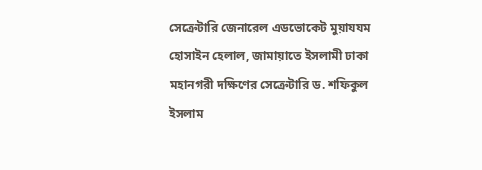সেক্রেটারি জেনারেল এডভোকেট মুয়াযযম হোসাইন হেলাল, জামায়াতে ইসলামী ঢাকা মহানগরী দক্ষিণের সেক্রেটারি ড. শফিকুল ইসলাম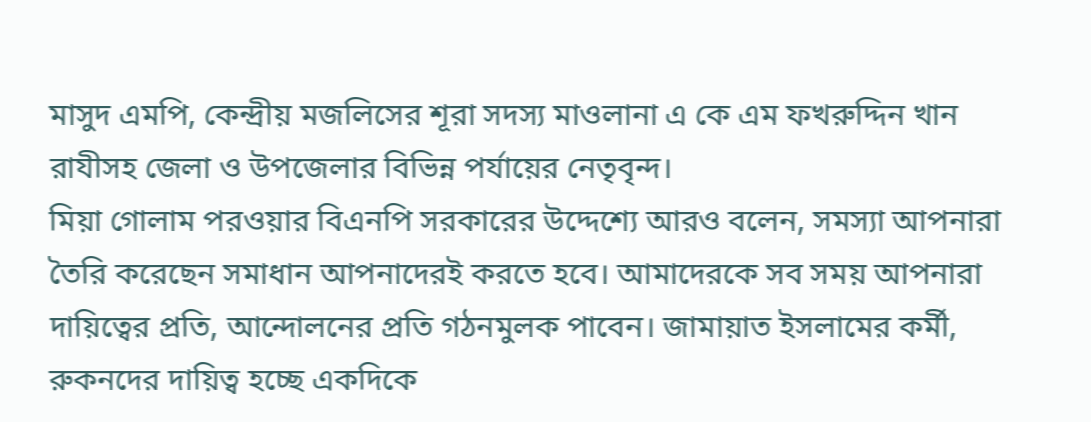মাসুদ এমপি, কেন্দ্রীয় মজলিসের শূরা সদস্য মাওলানা এ কে এম ফখরুদ্দিন খান রাযীসহ জেলা ও উপজেলার বিভিন্ন পর্যায়ের নেতৃবৃন্দ।
মিয়া গোলাম পরওয়ার বিএনপি সরকারের উদ্দেশ্যে আরও বলেন, সমস্যা আপনারা তৈরি করেছেন সমাধান আপনাদেরই করতে হবে। আমাদেরকে সব সময় আপনারা দায়িত্বের প্রতি, আন্দোলনের প্রতি গঠনমুলক পাবেন। জামায়াত ইসলামের কর্মী, রুকনদের দায়িত্ব হচ্ছে একদিকে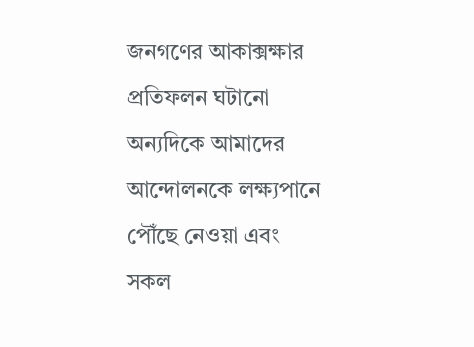জনগণের আকাক্সক্ষার প্রতিফলন ঘটানো অন্যদিকে আমাদের আন্দোলনকে লক্ষ্যপানে পৌঁছে নেওয়া এবং সকল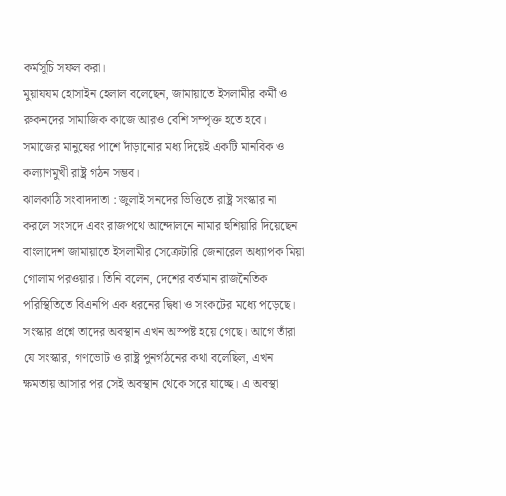কর্মসূচি সফল করা।
মুয়াযযম হোসাইন হেলাল বলেছেন, জামায়াতে ইসলামীর কর্মী ও রুকনদের সামাজিক কাজে আরও বেশি সম্পৃক্ত হতে হবে। সমাজের মানুষের পাশে দাঁড়ানোর মধ্য দিয়েই একটি মানবিক ও কল্যাণমুখী রাষ্ট্র গঠন সম্ভব।
ঝালকাঠি সংবাদদাতা : জুলাই সনদের ভিত্তিতে রাষ্ট্র সংস্কার না করলে সংসদে এবং রাজপথে আন্দোলনে নামার হুশিয়ারি দিয়েছেন বাংলাদেশ জামায়াতে ইসলামীর সেক্রেটারি জেনারেল অধ্যাপক মিয়া গোলাম পরওয়ার। তিনি বলেন, দেশের বর্তমান রাজনৈতিক পরিস্থিতিতে বিএনপি এক ধরনের দ্বিধা ও সংকটের মধ্যে পড়েছে। সংস্কার প্রশ্নে তাদের অবস্থান এখন অস্পষ্ট হয়ে গেছে। আগে তাঁরা যে সংস্কার, গণভোট ও রাষ্ট্র পুনর্গঠনের কথা বলেছিল, এখন ক্ষমতায় আসার পর সেই অবস্থান থেকে সরে যাচ্ছে। এ অবস্থা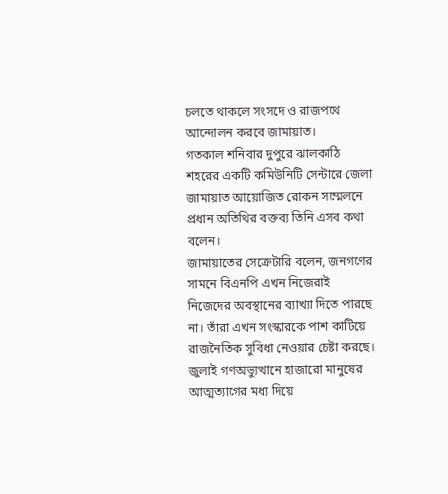চলতে থাকলে সংসদে ও রাজপথে আন্দোলন করবে জামায়াত।
গতকাল শনিবার দুপুরে ঝালকাঠি শহরের একটি কমিউনিটি সেন্টারে জেলা জামায়াত আয়োজিত রোকন সম্মেলনে প্রধান অতিথির বক্তব্য তিনি এসব কথা বলেন।
জামায়াতের সেক্রেটারি বলেন, জনগণের সামনে বিএনপি এখন নিজেরাই নিজেদের অবস্থানের ব্যাখ্যা দিতে পারছে না। তাঁরা এখন সংস্কারকে পাশ কাটিয়ে রাজনৈতিক সুবিধা নেওয়ার চেষ্টা করছে। জুলাই গণঅভ্যুত্থানে হাজারো মানুষের আত্মত্যাগের মধ্য দিয়ে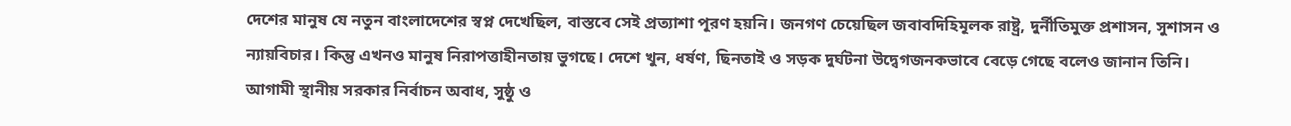দেশের মানুষ যে নতুন বাংলাদেশের স্বপ্ন দেখেছিল, বাস্তবে সেই প্রত্যাশা পূরণ হয়নি। জনগণ চেয়েছিল জবাবদিহিমূলক রাষ্ট্র, দুর্নীতিমুক্ত প্রশাসন, সুশাসন ও ন্যায়বিচার। কিন্তু এখনও মানুষ নিরাপত্তাহীনতায় ভুগছে। দেশে খুন, ধর্ষণ, ছিনতাই ও সড়ক দুর্ঘটনা উদ্বেগজনকভাবে বেড়ে গেছে বলেও জানান তিনি।
আগামী স্থানীয় সরকার নির্বাচন অবাধ, সুষ্ঠু ও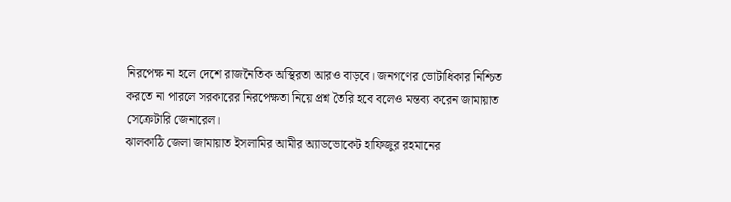নিরপেক্ষ না হলে দেশে রাজনৈতিক অস্থিরতা আরও বাড়বে। জনগণের ভোটাধিকার নিশ্চিত করতে না পারলে সরকারের নিরপেক্ষতা নিয়ে প্রশ্ন তৈরি হবে বলেও মন্তব্য করেন জামায়াত সেক্রেটারি জেনারেল।
ঝালকাঠি জেলা জামায়াত ইসলামির আমীর অ্যাডভোকেট হাফিজুর রহমানের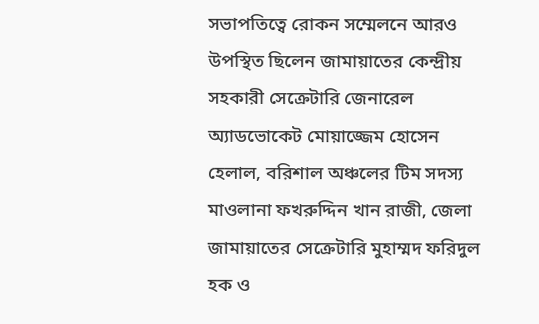সভাপতিত্বে রোকন সম্মেলনে আরও উপস্থিত ছিলেন জামায়াতের কেন্দ্রীয় সহকারী সেক্রেটারি জেনারেল অ্যাডভোকেট মোয়াজ্জেম হোসেন হেলাল, বরিশাল অঞ্চলের টিম সদস্য মাওলানা ফখরুদ্দিন খান রাজী, জেলা জামায়াতের সেক্রেটারি মুহাম্মদ ফরিদুল হক ও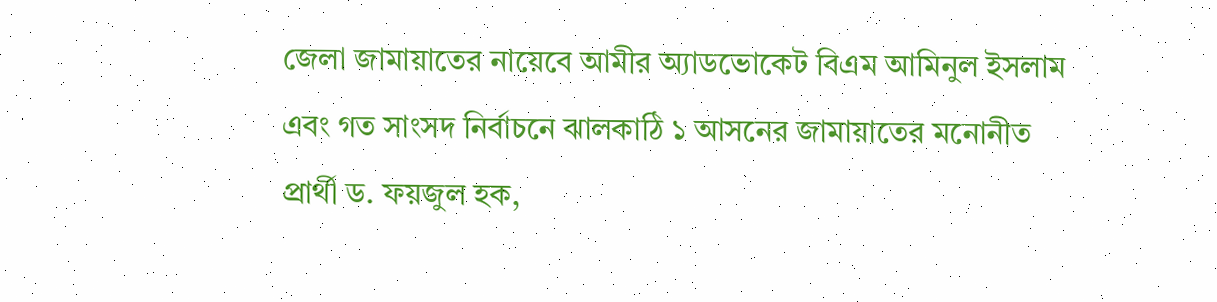জেলা জামায়াতের নায়েবে আমীর অ্যাডভোকেট বিএম আমিনুল ইসলাম এবং গত সাংসদ নির্বাচনে ঝালকাঠি ১ আসনের জামায়াতের মনোনীত প্রার্থী ড. ফয়জুল হক,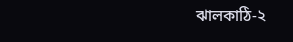ঝালকাঠি-২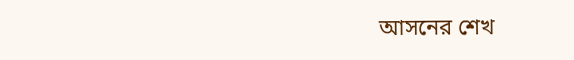আসনের শেখ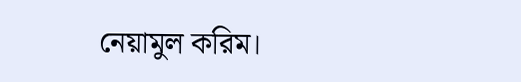নেয়ামুল করিম।